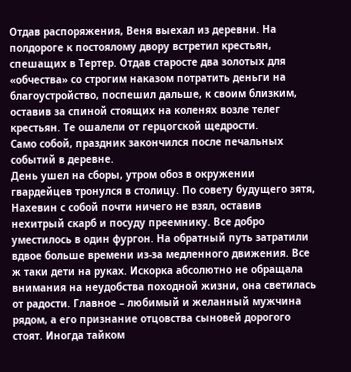Отдав распоряжения, Веня выехал из деревни. На полдороге к постоялому двору встретил крестьян, спешащих в Тертер. Отдав старосте два золотых для «обчества» со строгим наказом потратить деньги на благоустройство, поспешил дальше, к своим близким, оставив за спиной стоящих на коленях возле телег крестьян. Те ошалели от герцогской щедрости.
Само собой, праздник закончился после печальных событий в деревне.
День ушел на сборы, утром обоз в окружении гвардейцев тронулся в столицу. По совету будущего зятя, Нахевин с собой почти ничего не взял, оставив нехитрый скарб и посуду преемнику. Все добро уместилось в один фургон. На обратный путь затратили вдвое больше времени из-за медленного движения. Все ж таки дети на руках. Искорка абсолютно не обращала внимания на неудобства походной жизни, она светилась от радости. Главное – любимый и желанный мужчина рядом, а его признание отцовства сыновей дорогого стоят. Иногда тайком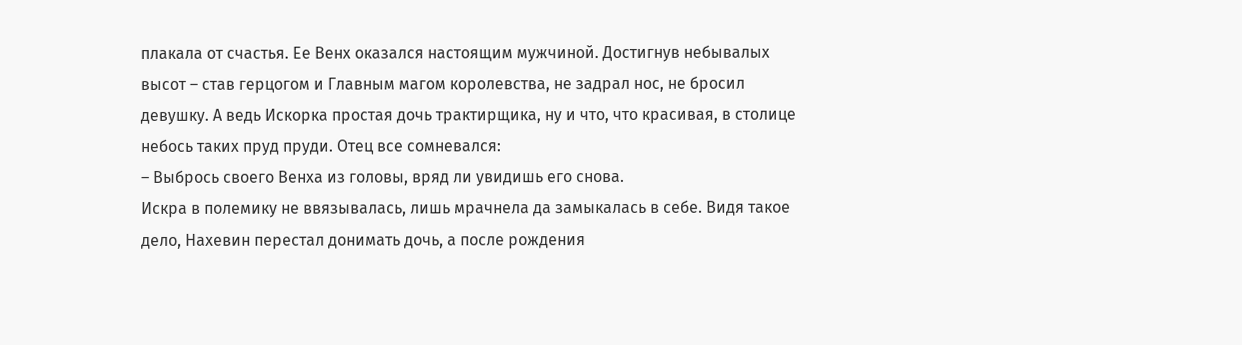плакала от счастья. Ее Венх оказался настоящим мужчиной. Достигнув небывалых высот – став герцогом и Главным магом королевства, не задрал нос, не бросил девушку. А ведь Искорка простая дочь трактирщика, ну и что, что красивая, в столице небось таких пруд пруди. Отец все сомневался:
– Выбрось своего Венха из головы, вряд ли увидишь его снова.
Искра в полемику не ввязывалась, лишь мрачнела да замыкалась в себе. Видя такое дело, Нахевин перестал донимать дочь, а после рождения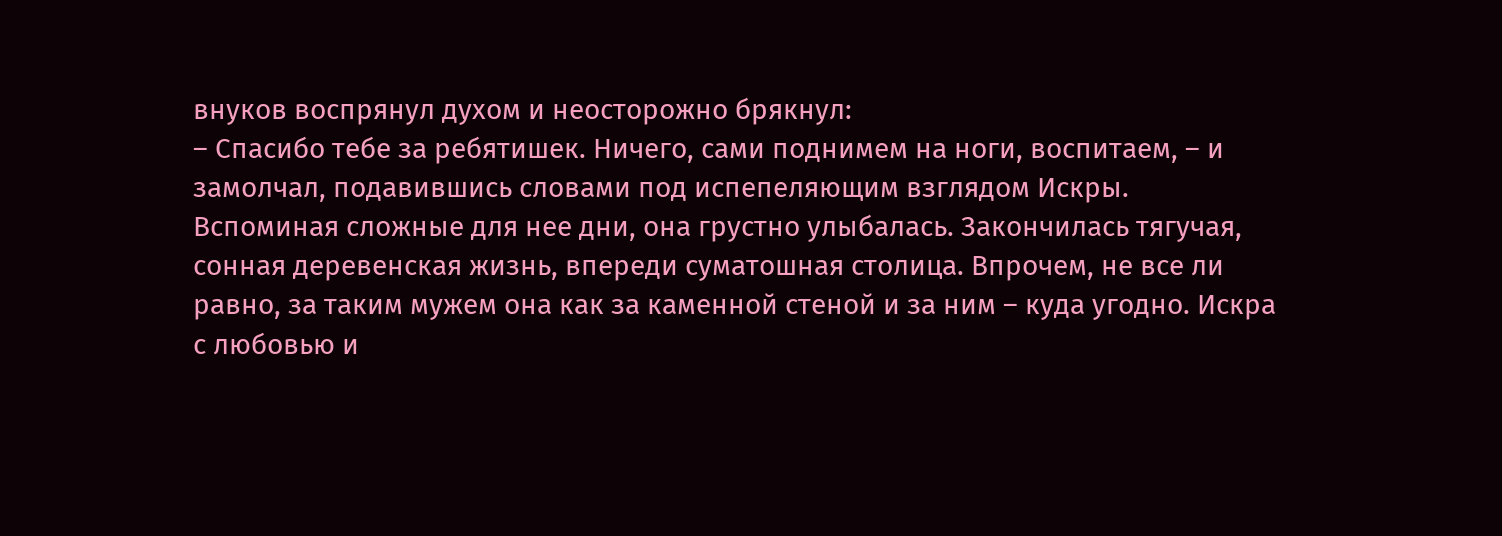внуков воспрянул духом и неосторожно брякнул:
– Спасибо тебе за ребятишек. Ничего, сами поднимем на ноги, воспитаем, – и замолчал, подавившись словами под испепеляющим взглядом Искры.
Вспоминая сложные для нее дни, она грустно улыбалась. Закончилась тягучая, сонная деревенская жизнь, впереди суматошная столица. Впрочем, не все ли равно, за таким мужем она как за каменной стеной и за ним – куда угодно. Искра с любовью и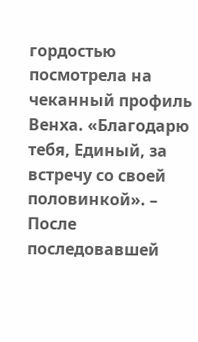гордостью посмотрела на чеканный профиль Венха. «Благодарю тебя, Единый, за встречу со своей половинкой». – После последовавшей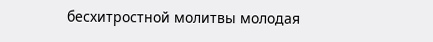бесхитростной молитвы молодая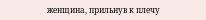женщина, прильнув к плечу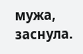мужа, заснула.